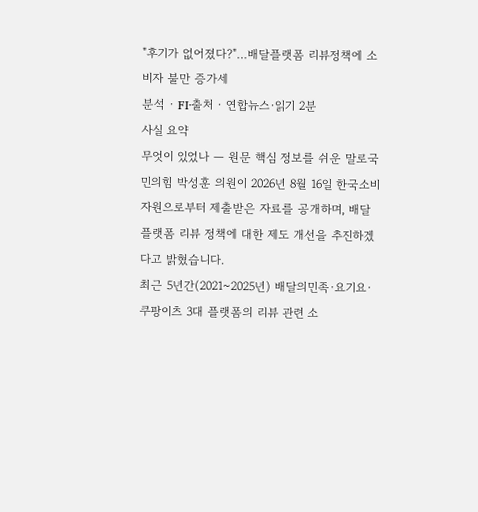"후기가 없어졌다?"…배달플랫폼 리뷰정책에 소비자 불만 증가세
분석 · FI·출처 · 연합뉴스·읽기 2분
사실 요약
무엇이 있었나 — 원문 핵심 정보를 쉬운 말로국민의힘 박성훈 의원이 2026년 8월 16일 한국소비자원으로부터 제출받은 자료를 공개하며, 배달 플랫폼 리뷰 정책에 대한 제도 개선을 추진하겠다고 밝혔습니다.
최근 5년간(2021~2025년) 배달의민족·요기요·쿠팡이츠 3대 플랫폼의 리뷰 관련 소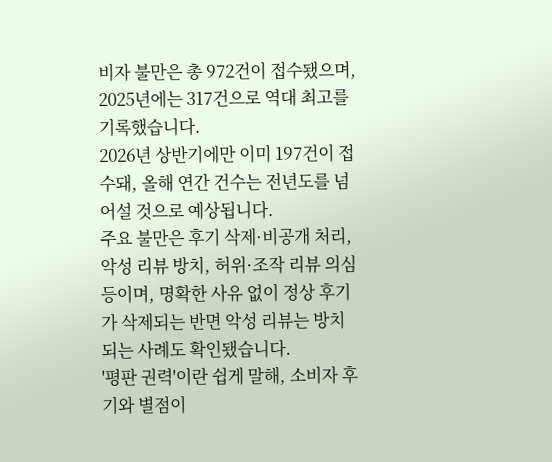비자 불만은 총 972건이 접수됐으며, 2025년에는 317건으로 역대 최고를 기록했습니다.
2026년 상반기에만 이미 197건이 접수돼, 올해 연간 건수는 전년도를 넘어설 것으로 예상됩니다.
주요 불만은 후기 삭제·비공개 처리, 악성 리뷰 방치, 허위·조작 리뷰 의심 등이며, 명확한 사유 없이 정상 후기가 삭제되는 반면 악성 리뷰는 방치되는 사례도 확인됐습니다.
'평판 권력'이란 쉽게 말해, 소비자 후기와 별점이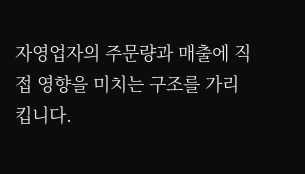자영업자의 주문량과 매출에 직접 영향을 미치는 구조를 가리킵니다.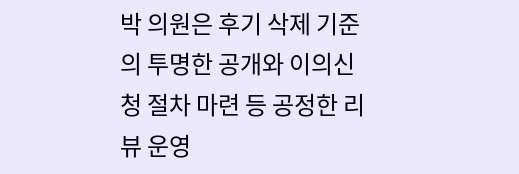박 의원은 후기 삭제 기준의 투명한 공개와 이의신청 절차 마련 등 공정한 리뷰 운영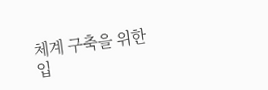체계 구축을 위한 입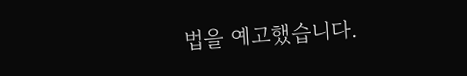법을 예고했습니다.